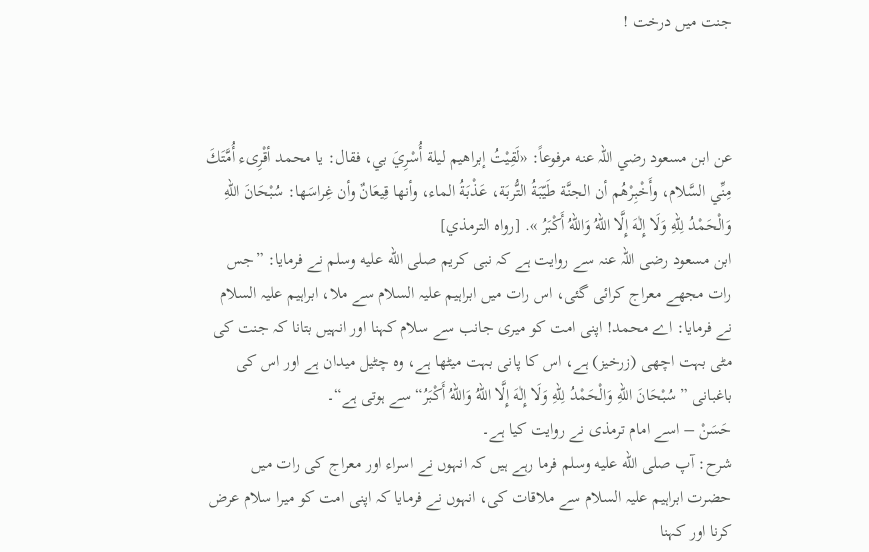جنت میں درخت !



عن ابن مسعود رضي اللہ عنه مرفوعاً: «لَقِيْتُ إبراهيم ليلة أُسْرِيَ بي، فقال: يا محمد أقْرِىء أُمَّتَكَ مِنِّي السَّلام، وأَخْبِرْهُم أن الجنَّة طَيّبَةُ التُّربَة، عَذْبَةُ الماء، وأنها قِيعَانٌ وأن غِراسَها: سُبْحَانَ اللّهِ وَالْحَمْدُ لِلّهِ وَلَا إِلٰهَ إِلَّا اللّهُ وَاللّهُ أَكْبَرُ ». [رواه الترمذي]
ابن مسعود رضی اللہ عنہ سے روایت ہے کہ نبی کریم صلى الله عليه وسلم نے فرمایا: ”جس رات مجھے معراج کرائی گئی، اس رات میں ابراہیم علیہ السلام سے ملا، ابراہیم علیہ السلام نے فرمایا: اے محمد! اپنی امت کو میری جانب سے سلام کہنا اور انہیں بتانا کہ جنت کی مٹی بہت اچھی (زرخیز) ہے، اس کا پانی بہت میٹھا ہے، وہ چٹیل میدان ہے اور اس کی باغبانی ” سُبْحَانَ اللّهِ وَالْحَمْدُ لِلّهِ وَلَا إِلٰهَ إِلَّا اللّهُ وَاللّهُ أَكْبَرُ“ سے ہوتی ہے“۔
حَسَنْ – اسے امام ترمذی نے روایت کیا ہے۔
شرح: آپ صلى الله عليه وسلم فرما رہے ہیں کہ انہوں نے اسراء اور معراج کی رات میں حضرت ابراہیم علیہ السلام سے ملاقات کی، انہوں نے فرمایا کہ اپنی امت کو میرا سلام عرض کرنا اور کہنا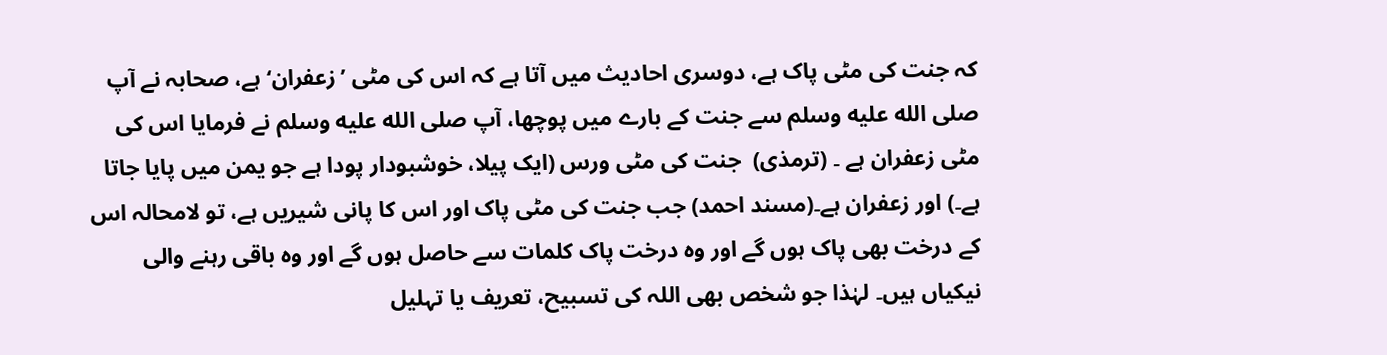کہ جنت کی مٹی پاک ہے، دوسری احادیث میں آتا ہے کہ اس کی مٹی ’زعفران‘ ہے، صحابہ نے آپ صلى الله عليه وسلم سے جنت کے بارے میں پوچھا، آپ صلى الله عليه وسلم نے فرمایا اس کی مٹی زعفران ہے ۔ (ترمذی)  جنت کی مٹی ورس (ایک پیلا، خوشبودار پودا ہے جو یمن میں پایا جاتا ہے۔) اور زعفران ہے۔(مسند احمد) جب جنت کی مٹی پاک اور اس کا پانی شیریں ہے، تو لامحالہ اس کے درخت بھی پاک ہوں گے اور وہ درخت پاک کلمات سے حاصل ہوں گے اور وہ باقی رہنے والی نیکیاں ہیں۔ لہٰذا جو شخص بھی اللہ کی تسبیح، تعریف یا تہلیل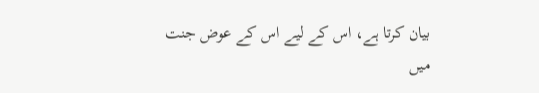بیان کرتا ہے، اس کے لیے اس کے عوض جنت میں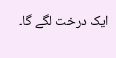ایک درخت لگے گا۔